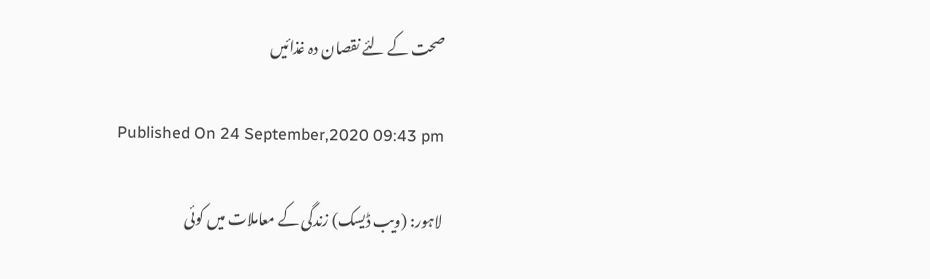صحت کے لئے نقصان دہ غذائیں

Published On 24 September,2020 09:43 pm

لاہور: (ویب ڈیسک) زندگی کے معاملات میں کوئی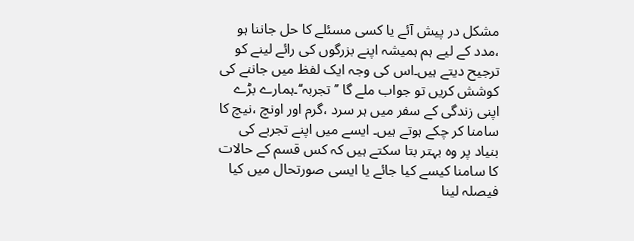مشکل در پیش آئے یا کسی مسئلے کا حل جاننا ہو ،مدد کے لیے ہم ہمیشہ اپنے بزرگوں کی رائے لینے کو ترجیح دیتے ہیں۔اس کی وجہ ایک لفظ میں جاننے کی کوشش کریں تو جواب ملے گا ’’تجربہ‘‘۔ہمارے بڑے اپنی زندگی کے سفر میں ہر سرد ،گرم اور اونچ ،نیچ کا سامنا کر چکے ہوتے ہیں۔ ایسے میں اپنے تجربے کی بنیاد پر وہ بہتر بتا سکتے ہیں کہ کس قسم کے حالات کا سامنا کیسے کیا جائے یا ایسی صورتحال میں کیا فیصلہ لینا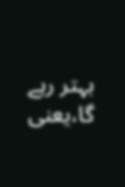بہتر رہے گا،یعنی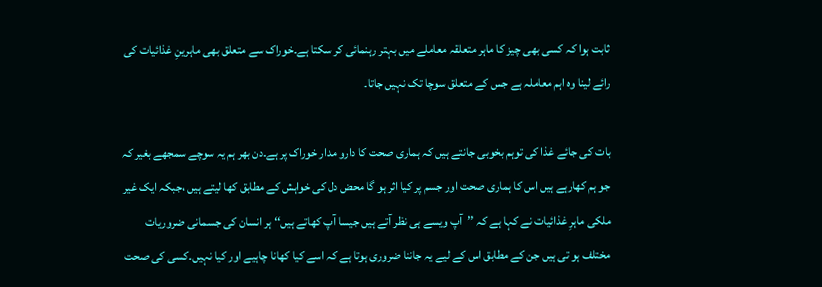ثابت ہوا کہ کسی بھی چیز کا ماہر متعلقہ معاملے میں بہتر رہنمائی کر سکتا ہے۔خوراک سے متعلق بھی ماہرینِ غذائیات کی رائے لینا وہ اہم معاملہ ہے جس کے متعلق سوچا تک نہیں جاتا۔

بات کی جائے غذا کی توہم بخوبی جانتے ہیں کہ ہماری صحت کا دارو مدار خوراک پر ہے۔دن بھر ہم یہ سوچے سمجھے بغیر کہ جو ہم کھارہے ہیں اس کا ہماری صحت اور جسم پر کیا اثر ہو گا محض دل کی خواہش کے مطابق کھا لیتے ہیں ،جبکہ ایک غیر ملکی ماہرِ غذائیات نے کہا ہے کہ ’’آپ ویسے ہی نظر آتے ہیں جیسا آپ کھاتے ہیں‘‘ ہر انسان کی جسمانی ضروریات مختلف ہو تی ہیں جن کے مطابق اس کے لیے یہ جاننا ضروری ہوتا ہے کہ اسے کیا کھانا چاہیے اور کیا نہیں۔کسی کی صحت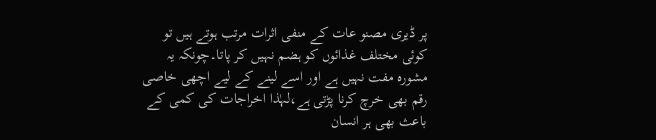پر ڈیری مصنو عات کے منفی اثرات مرتب ہوتے ہیں تو کوئی مختلف غذائوں کو ہضم نہیں کر پاتا۔چونکہ یہ مشورہ مفت نہیں ہے اور اسے لینے کے لیے اچھی خاصی رقم بھی خرچ کرنا پڑتی ہے،لہٰذا اخراجات کی کمی کے باعث بھی ہر انسان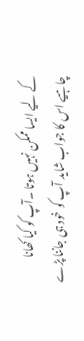کے لیے ایسا ممکن نہیں ہوتا ۔آپ کو کیا کھانا چاہیے اس کا جواب شاید آپ کو خود ہی جاننا پڑے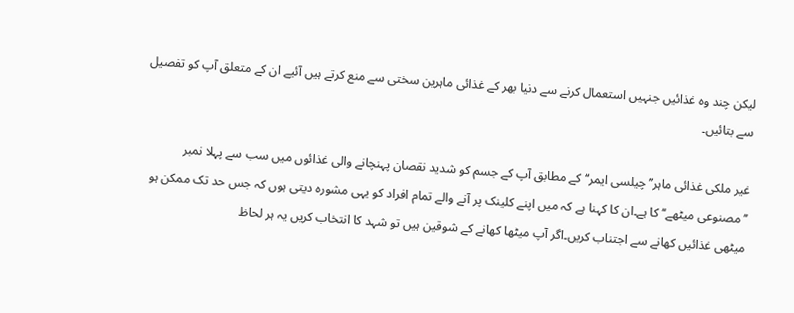لیکن چند وہ غذائیں جنہیں استعمال کرنے سے دنیا بھر کے غذائی ماہرین سختی سے منع کرتے ہیں آئیے ان کے متعلق آپ کو تفصیل سے بتائیں۔

غیر ملکی غذائی ماہر’’چیلسی ایمر‘‘کے مطابق آپ کے جسم کو شدید نقصان پہنچانے والی غذائوں میں سب سے پہلا نمبر ’’مصنوعی میٹھے‘‘ کا ہے۔ان کا کہنا ہے کہ میں اپنے کلینک پر آنے والے تمام افراد کو یہی مشورہ دیتی ہوں کہ جس حد تک ممکن ہو میٹھی غذائیں کھانے سے اجتناب کریں۔اگر آپ میٹھا کھانے کے شوقین ہیں تو شہد کا انتخاب کریں یہ ہر لحاظ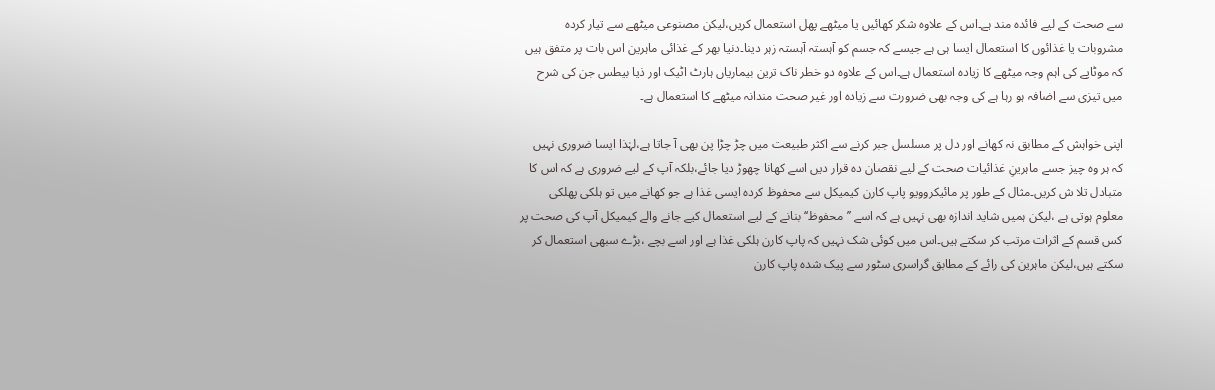سے صحت کے لیے فائدہ مند ہے۔اس کے علاوہ شکر کھائیں یا میٹھے پھل استعمال کریں،لیکن مصنوعی میٹھے سے تیار کردہ مشروبات یا غذائوں کا استعمال ایسا ہی ہے جیسے کہ جسم کو آہستہ آہستہ زہر دینا۔دنیا بھر کے غذائی ماہرین اس بات پر متفق ہیں کہ موٹاپے کی اہم وجہ میٹھے کا زیادہ استعمال ہے۔اس کے علاوہ دو خطر ناک ترین بیماریاں ہارٹ اٹیک اور ذیا بیطس جن کی شرح میں تیزی سے اضافہ ہو رہا ہے کی وجہ بھی ضرورت سے زیادہ اور غیر صحت مندانہ میٹھے کا استعمال ہے۔

اپنی خواہش کے مطابق نہ کھانے اور دل پر مسلسل جبر کرنے سے اکثر طبیعت میں چڑ چڑا پن بھی آ جاتا ہے،لہٰذا ایسا ضروری نہیں کہ ہر وہ چیز جسے ماہرینِ غذائیات صحت کے لیے نقصان دہ قرار دیں اسے کھانا چھوڑ دیا جائے،بلکہ آپ کے لیے ضروری ہے کہ اس کا متبادل تلا ش کریں۔مثال کے طور پر مائیکروویو پاپ کارن کیمیکل سے محفوظ کردہ ایسی غذا ہے جو کھانے میں تو ہلکی پھلکی معلوم ہوتی ہے ،لیکن ہمیں شاید اندازہ بھی نہیں ہے کہ اسے ’’محفوظ‘‘ بنانے کے لیے استعمال کیے جانے والے کیمیکل آپ کی صحت پر کس قسم کے اثرات مرتب کر سکتے ہیں۔اس میں کوئی شک نہیں کہ پاپ کارن ہلکی غذا ہے اور اسے بچے ،بڑے سبھی استعمال کر سکتے ہیں،لیکن ماہرین کی رائے کے مطابق گراسری سٹور سے پیک شدہ پاپ کارن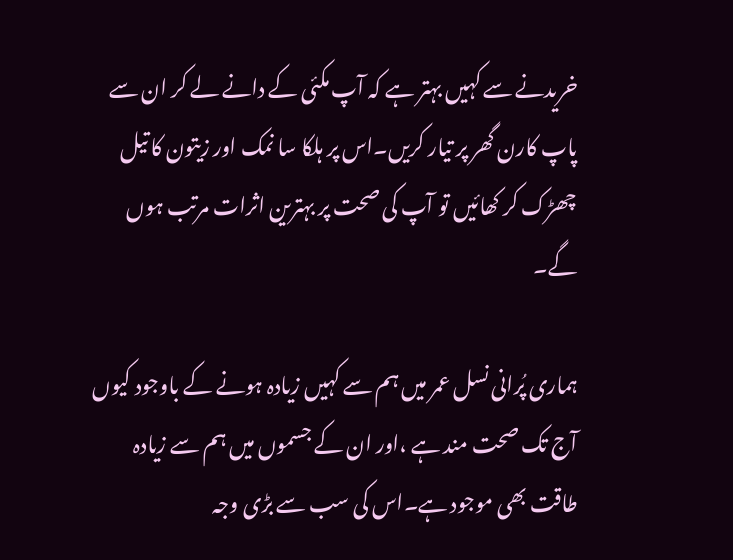خریدنے سے کہیں بہتر ہے کہ آپ مکئی کے دانے لے کر ان سے پاپ کارن گھر پر تیار کریں۔اس پر ہلکا سا نمک اور زیتون کا تیل چھڑک کر کھائیں تو آپ کی صحت پر بہترین اثرات مرتب ہوں گے۔

ہماری پُرانی نسل عمر میں ہم سے کہیں زیادہ ہونے کے باوجود کیوں آج تک صحت مند ہے ،اور ان کے جسموں میں ہم سے زیادہ طاقت بھی موجود ہے۔اس کی سب سے بڑی وجہ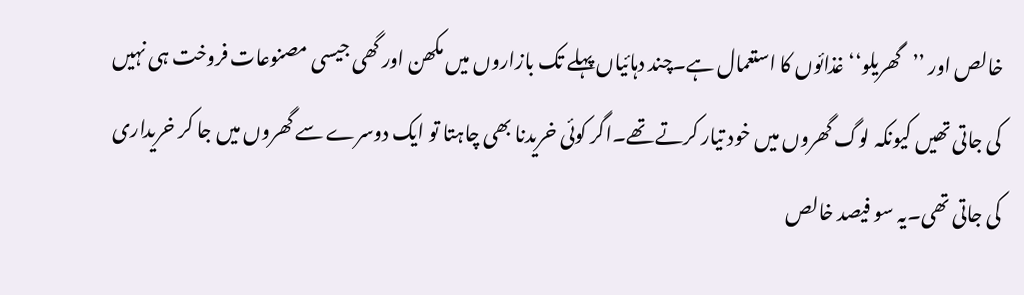خالص اور ’’گھریلو‘‘غذائوں کا استعمال ہے۔چند دہائیاں پہلے تک بازاروں میں مکھن اور گھی جیسی مصنوعات فروخت ہی نہیں کی جاتی تھیں کیونکہ لوگ گھروں میں خود تیار کرتے تھے۔اگر کوئی خریدنا بھی چاہتا تو ایک دوسرے سے گھروں میں جا کر خریداری کی جاتی تھی۔یہ سو فیصد خالص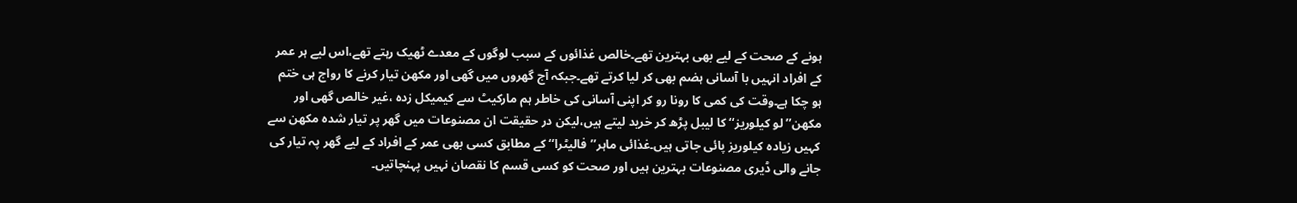ہونے کے صحت کے لیے بھی بہترین تھے۔خالص غذائوں کے سبب لوگوں کے معدے ٹھیک رہتے تھے،اس لیے ہر عمر کے افراد انہیں با آسانی ہضم بھی کر لیا کرتے تھے۔جبکہ آج گھروں میں گھی اور مکھن تیار کرنے کا رواج ہی ختم ہو چکا ہے۔وقت کی کمی کا رونا رو کر اپنی آسانی کی خاطر ہم مارکیٹ سے کیمیکل زدہ ،غیر خالص گھی اور مکھن’’لو کیلوریز‘‘ کا لیبل پڑھ کر خرید لیتے ہیں،لیکن در حقیقت ان مصنوعات میں گھر پر تیار شدہ مکھن سے کہیں زیادہ کیلوریز پائی جاتی ہیں۔غذائی ماہر’’فالیٹرا‘‘ کے مطابق کسی بھی عمر کے افراد کے لیے گھر پہ تیار کی جانے والی ڈیری مصنوعات بہترین ہیں اور صحت کو کسی قسم کا نقصان نہیں پہنچاتیں۔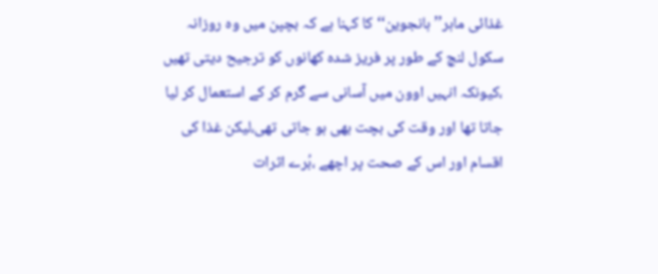غذائی ماہر’’ہانجوین‘‘کا کہنا ہے کہ بچپن میں وہ روزانہ سکول لنچ کے طور پر فریز شدہ کھانوں کو ترجیح دیتی تھیں ،کیونکہ انہیں اوون میں آسانی سے گرم کر کے استعمال کر لیا جاتا تھا اور وقت کی بچت بھی ہو جاتی تھی،لیکن غذا کی اقسام اور اس کے صحت پر اچھے ،بُرے اثرات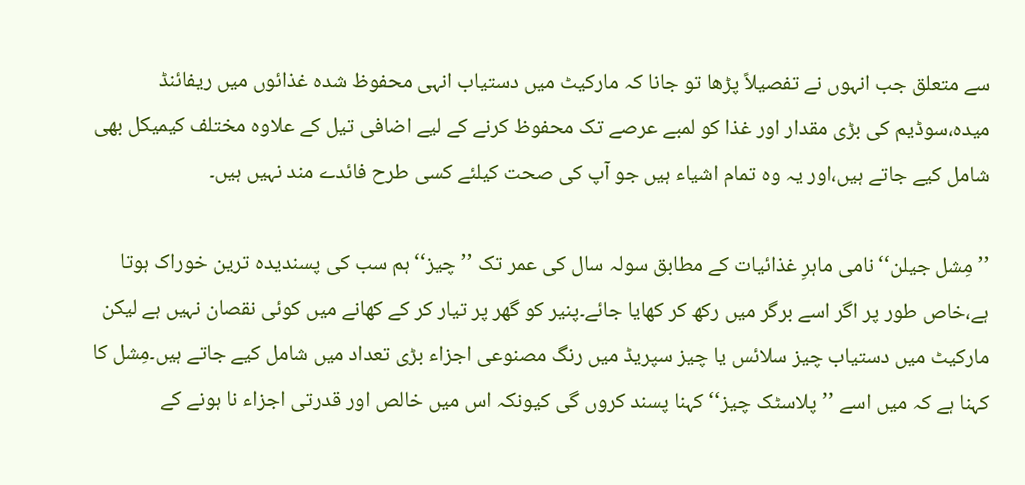سے متعلق جب انہوں نے تفصیلاً پڑھا تو جانا کہ مارکیٹ میں دستیاب انہی محفوظ شدہ غذائوں میں ریفائنڈ میدہ،سوڈیم کی بڑی مقدار اور غذا کو لمبے عرصے تک محفوظ کرنے کے لیے اضافی تیل کے علاوہ مختلف کیمیکل بھی شامل کیے جاتے ہیں،اور یہ وہ تمام اشیاء ہیں جو آپ کی صحت کیلئے کسی طرح فائدے مند نہیں ہیں۔

’’مِشل جیلن‘‘نامی ماہرِ غذائیات کے مطابق سولہ سال کی عمر تک ’’چیز‘‘ہم سب کی پسندیدہ ترین خوراک ہوتا ہے،خاص طور پر اگر اسے برگر میں رکھ کر کھایا جائے۔پنیر کو گھر پر تیار کر کے کھانے میں کوئی نقصان نہیں ہے لیکن مارکیٹ میں دستیاب چیز سلائس یا چیز سپریڈ میں رنگ مصنوعی اجزاء بڑی تعداد میں شامل کیے جاتے ہیں۔مِشل کا کہنا ہے کہ میں اسے ’’پلاسٹک چیز‘‘ کہنا پسند کروں گی کیونکہ اس میں خالص اور قدرتی اجزاء نا ہونے کے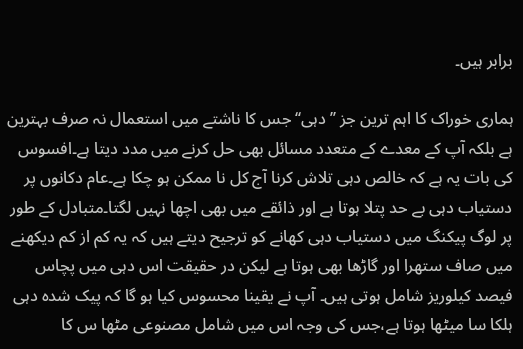برابر ہیں۔

ہماری خوراک کا اہم ترین جز ’’دہی‘‘ جس کا ناشتے میں استعمال نہ صرف بہترین ہے بلکہ آپ کے معدے کے متعدد مسائل بھی حل کرنے میں مدد دیتا ہے۔افسوس کی بات یہ ہے کہ خالص دہی تلاش کرنا آج کل نا ممکن ہو چکا ہے۔عام دکانوں پر دستیاب دہی بے حد پتلا ہوتا ہے اور ذائقے میں بھی اچھا نہیں لگتا۔متبادل کے طور پر لوگ پیکنگ میں دستیاب دہی کھانے کو ترجیح دیتے ہیں کہ یہ کم از کم دیکھنے میں صاف ستھرا اور گاڑھا بھی ہوتا ہے لیکن در حقیقت اس دہی میں پچاس فیصد کیلوریز شامل ہوتی ہیں۔ آپ نے یقینا محسوس کیا ہو گا کہ پیک شدہ دہی ہلکا سا میٹھا ہوتا ہے،جس کی وجہ اس میں شامل مصنوعی مٹھا س کا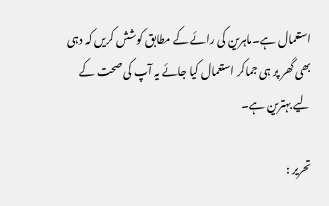استعمال ہے۔ماہرین کی رائے کے مطابق کوشش کریں کہ دہی بھی گھر پر ہی جماکر استعمال کیا جائے یہ آپ کی صحت کے لیے بہترین ہے۔

تحریر :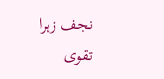نجف زہرا تقوی